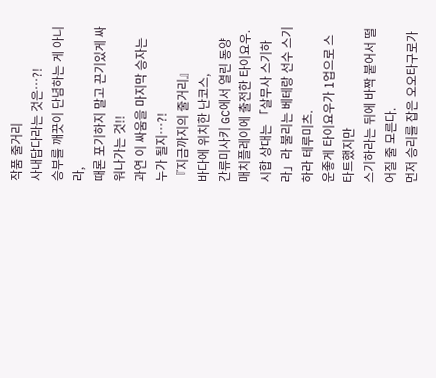작품 줄거리
사내답다라는 것은…?!
승부를 깨끗이 단념하는 게 아니라,
때론 포기하지 말고 끈기있게 싸워나가는 것!!
과연 이 싸움을 마지막 승자는 누가 될지…?!
『지금까지의 줄거리』
바다에 위치한 난코스,
간류미사키 GC에서 열린 동양 매치플레이에 출전한 타이요우.
시합 상대는 「살무사 스기하라」라 불리는 베테랑 선수 스기하라 테루미츠.
운좋게 타이요우가 1업으로 스타트했지만
스기하라는 뒤에 바짝 붙어서 떨어질 줄 모른다.
먼저 승리를 잡은 오오타구로가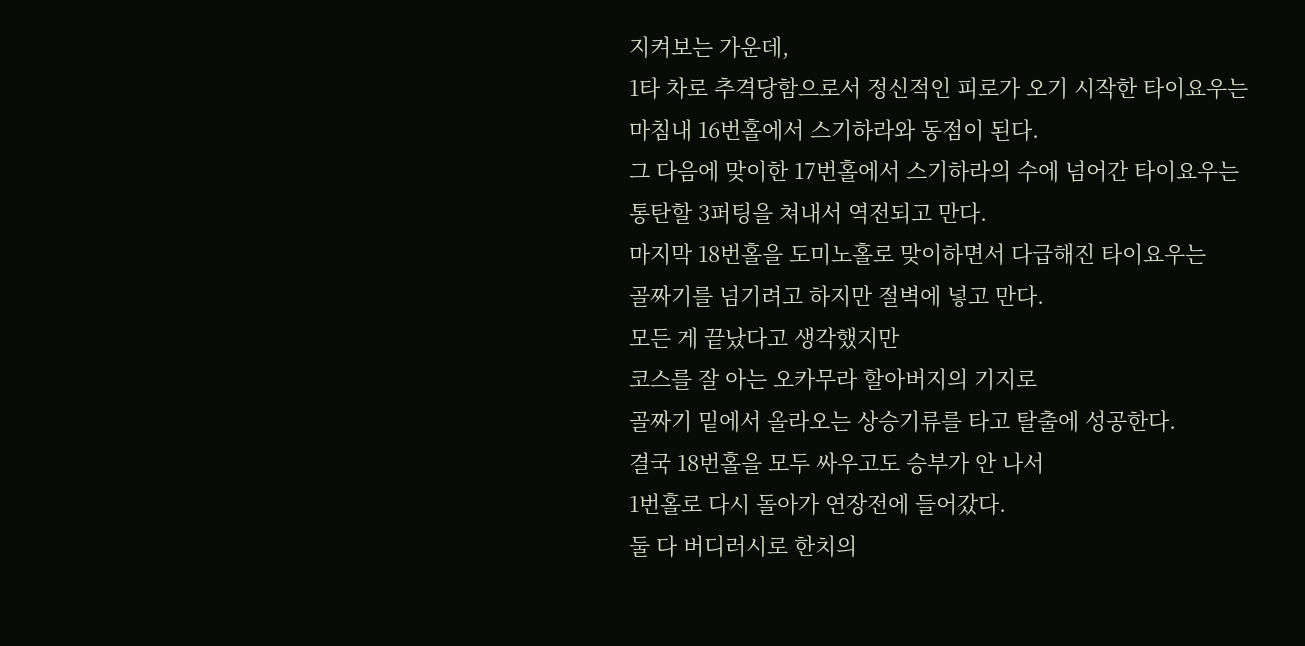지켜보는 가운데,
1타 차로 추격당함으로서 정신적인 피로가 오기 시작한 타이요우는
마침내 16번홀에서 스기하라와 동점이 된다.
그 다음에 맞이한 17번홀에서 스기하라의 수에 넘어간 타이요우는
통탄할 3퍼팅을 쳐내서 역전되고 만다.
마지막 18번홀을 도미노홀로 맞이하면서 다급해진 타이요우는
골짜기를 넘기려고 하지만 절벽에 넣고 만다.
모든 게 끝났다고 생각했지만
코스를 잘 아는 오카무라 할아버지의 기지로
골짜기 밑에서 올라오는 상승기류를 타고 탈출에 성공한다.
결국 18번홀을 모두 싸우고도 승부가 안 나서
1번홀로 다시 돌아가 연장전에 들어갔다.
둘 다 버디러시로 한치의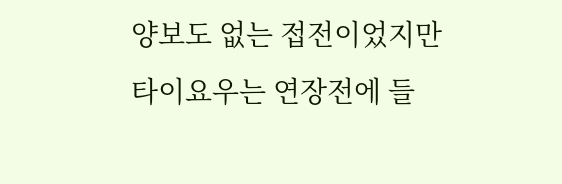양보도 없는 접전이었지만
타이요우는 연장전에 들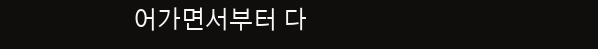어가면서부터 다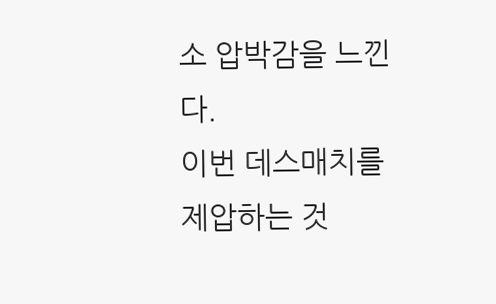소 압박감을 느낀다.
이번 데스매치를 제압하는 것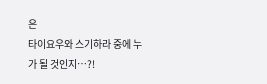은
타이요우와 스기하라 중에 누가 될 것인지…?!